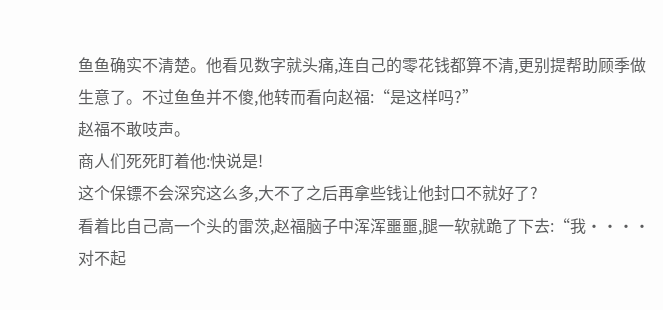鱼鱼确实不清楚。他看见数字就头痛,连自己的零花钱都算不清,更别提帮助顾季做生意了。不过鱼鱼并不傻,他转而看向赵福:“是这样吗?”
赵福不敢吱声。
商人们死死盯着他:快说是!
这个保镖不会深究这么多,大不了之后再拿些钱让他封口不就好了?
看着比自己高一个头的雷茨,赵福脑子中浑浑噩噩,腿一软就跪了下去:“我····对不起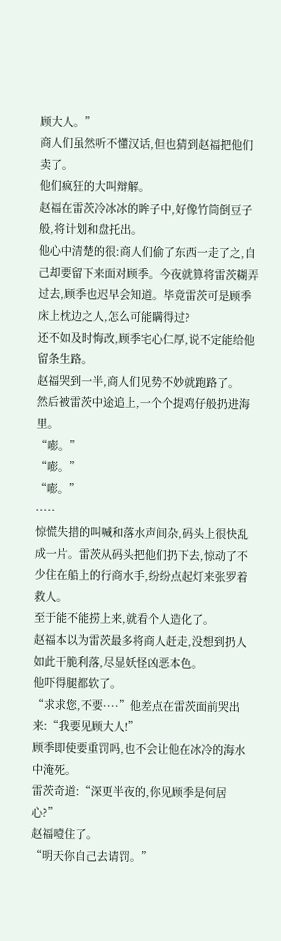顾大人。”
商人们虽然听不懂汉话,但也猜到赵福把他们卖了。
他们疯狂的大叫辩解。
赵福在雷茨冷冰冰的眸子中,好像竹筒倒豆子般,将计划和盘托出。
他心中清楚的很:商人们偷了东西一走了之,自己却要留下来面对顾季。今夜就算将雷茨糊弄过去,顾季也迟早会知道。毕竟雷茨可是顾季床上枕边之人,怎么可能瞒得过?
还不如及时悔改,顾季宅心仁厚,说不定能给他留条生路。
赵福哭到一半,商人们见势不妙就跑路了。
然后被雷茨中途追上,一个个提鸡仔般扔进海里。
“嘭。”
“嘭。”
“嘭。”
·····
惊慌失措的叫喊和落水声间杂,码头上很快乱成一片。雷茨从码头把他们扔下去,惊动了不少住在船上的行商水手,纷纷点起灯来张罗着救人。
至于能不能捞上来,就看个人造化了。
赵福本以为雷茨最多将商人赶走,没想到扔人如此干脆利落,尽显妖怪凶恶本色。
他吓得腿都软了。
“求求您,不要····”他差点在雷茨面前哭出来:“我要见顾大人!”
顾季即使要重罚吗,也不会让他在冰冷的海水中淹死。
雷茨奇道:“深更半夜的,你见顾季是何居心?”
赵福噎住了。
“明天你自己去请罚。”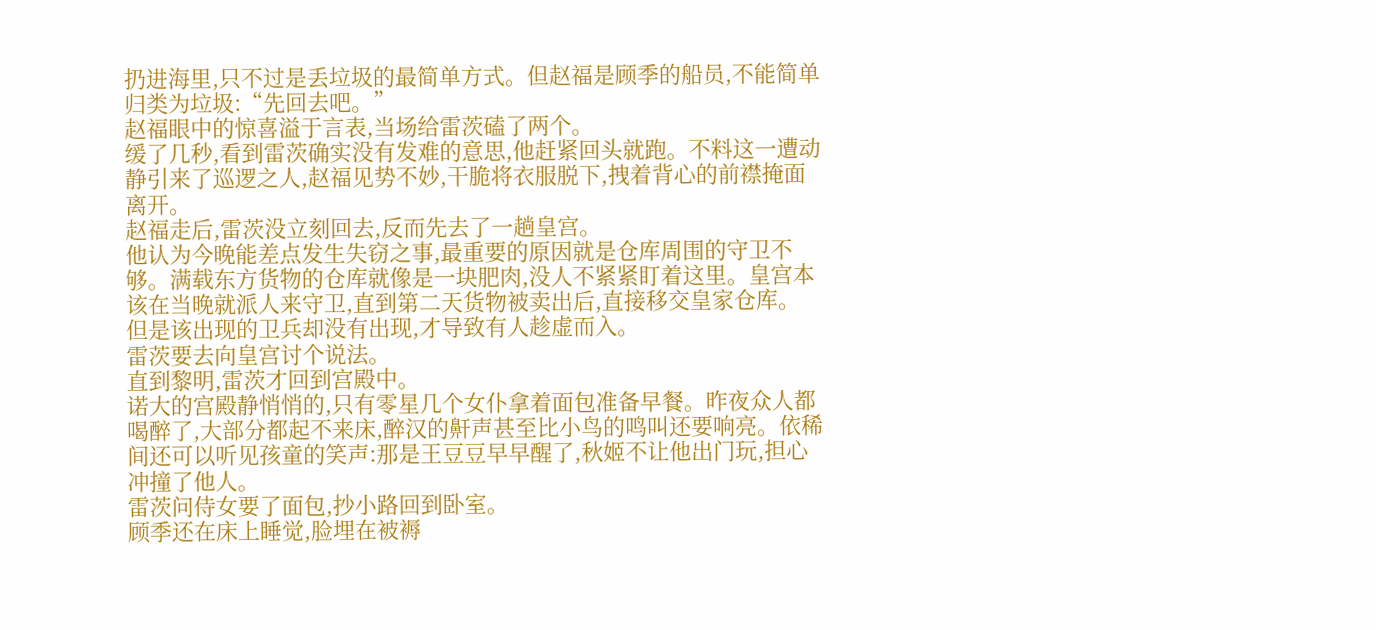扔进海里,只不过是丢垃圾的最简单方式。但赵福是顾季的船员,不能简单归类为垃圾:“先回去吧。”
赵福眼中的惊喜溢于言表,当场给雷茨磕了两个。
缓了几秒,看到雷茨确实没有发难的意思,他赶紧回头就跑。不料这一遭动静引来了巡逻之人,赵福见势不妙,干脆将衣服脱下,拽着背心的前襟掩面离开。
赵福走后,雷茨没立刻回去,反而先去了一趟皇宫。
他认为今晚能差点发生失窃之事,最重要的原因就是仓库周围的守卫不够。满载东方货物的仓库就像是一块肥肉,没人不紧紧盯着这里。皇宫本该在当晚就派人来守卫,直到第二天货物被卖出后,直接移交皇家仓库。
但是该出现的卫兵却没有出现,才导致有人趁虚而入。
雷茨要去向皇宫讨个说法。
直到黎明,雷茨才回到宫殿中。
诺大的宫殿静悄悄的,只有零星几个女仆拿着面包准备早餐。昨夜众人都喝醉了,大部分都起不来床,醉汉的鼾声甚至比小鸟的鸣叫还要响亮。依稀间还可以听见孩童的笑声:那是王豆豆早早醒了,秋姬不让他出门玩,担心冲撞了他人。
雷茨问侍女要了面包,抄小路回到卧室。
顾季还在床上睡觉,脸埋在被褥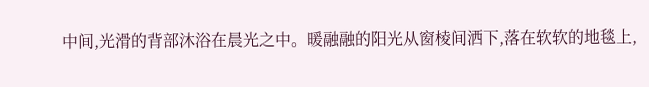中间,光滑的背部沐浴在晨光之中。暖融融的阳光从窗棱间洒下,落在软软的地毯上,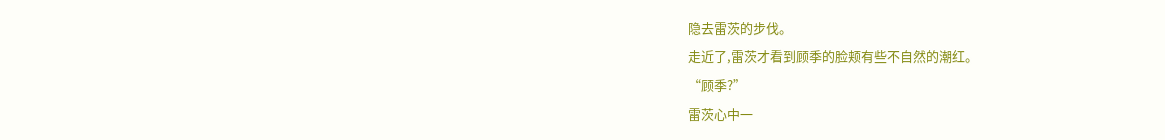隐去雷茨的步伐。
走近了,雷茨才看到顾季的脸颊有些不自然的潮红。
“顾季?”
雷茨心中一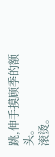跳,伸手摸顾季的额头。
滚烫。